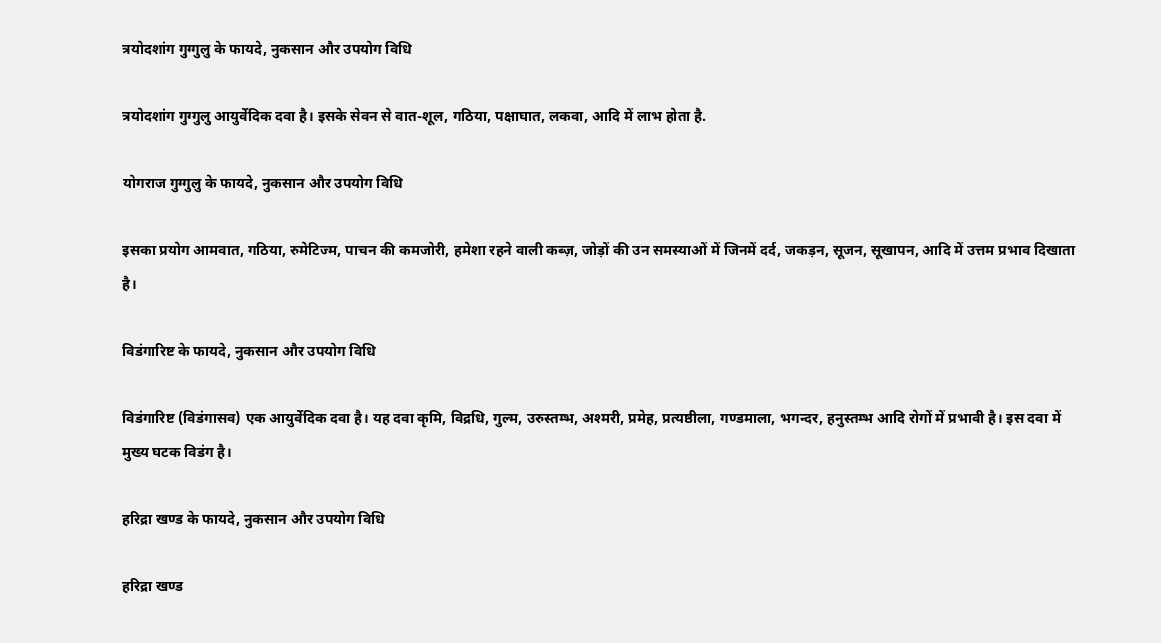त्रयोदशांग गुग्गुलु के फायदे, नुकसान और उपयोग विधि

त्रयोदशांग गुग्गुलु आयुर्वेदिक दवा है। इसके सेवन से वात-शूल, गठिया, पक्षाघात, लकवा, आदि में लाभ होता है.

योगराज गुग्गुलु के फायदे, नुकसान और उपयोग विधि

इसका प्रयोग आमवात, गठिया, रुमेटिज्म, पाचन की कमजोरी, हमेशा रहने वाली कब्ज़, जोड़ों की उन समस्याओं में जिनमें दर्द, जकड़न, सूजन, सूखापन, आदि में उत्तम प्रभाव दिखाता है।

विडंगारिष्ट के फायदे, नुकसान और उपयोग विधि

विडंगारिष्ट (विडंगासव) एक आयुर्वेदिक दवा है। यह दवा कृमि, विद्रधि, गुल्म, उरुस्तम्भ, अश्मरी, प्रमेह, प्रत्यष्ठीला, गण्डमाला, भगन्दर, हनुस्तम्भ आदि रोगों में प्रभावी है। इस दवा में मुख्य घटक विडंग है।

हरिद्रा खण्ड के फायदे, नुकसान और उपयोग विधि

हरिद्रा खण्ड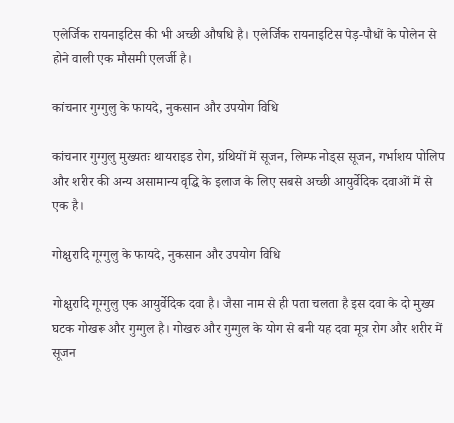एलेर्जिक रायनाइटिस की भी अच्छी औषधि है। एलेर्जिक रायनाइटिस पेड़-पौधों के पोलेन से होने वाली एक मौसमी एलर्जी है।

कांचनार गुग्गुलु के फायदे, नुकसान और उपयोग विधि

कांचनार गुग्गुलु मुख्यतः थायराइड रोग, ग्रंथियों में सूजन, लिम्फ नोड्स सूजन, गर्भाशय पोलिप और शरीर की अन्य असामान्य वृद्धि के इलाज के लिए सबसे अच्छी आयुर्वेदिक दवाओं में से एक है।

गोक्षुरादि गूग्गुलु के फायदे, नुकसान और उपयोग विधि

गोक्षुरादि गूग्गुलु एक आयुर्वेदिक दवा है। जैसा नाम से ही पता चलता है इस दवा के दो मुख्य घटक गोखरू और गुग्गुल है। गोखरु और गुग्गुल के योग से बनी यह दवा मूत्र रोग और शरीर में सूजन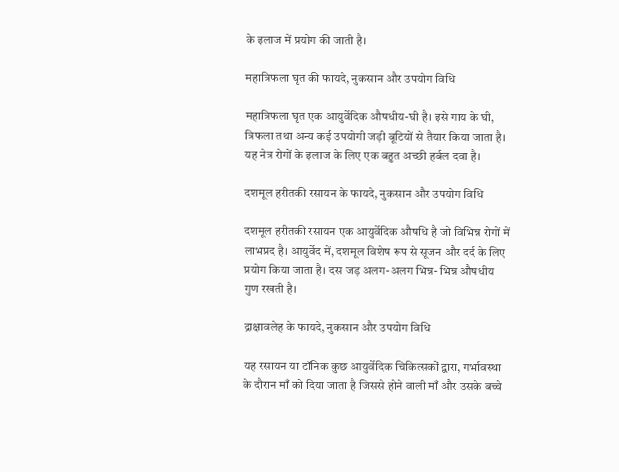के इलाज में प्रयोग की जाती है।

महात्रिफला घृत की फायदे, नुकसान और उपयोग विधि

महात्रिफला घृत एक आयुर्वेदिक औषधीय-घी है। इसे गाय के घी, त्रिफला तथा अन्य कई उपयोगी जड़ी बूटियों से तैयार किया जाता है। यह नेत्र रोगों के इलाज के लिए एक बहुत अच्छी हर्बल दवा है।

दशमूल हरीतकी रसायन के फायदे, नुकसान और उपयोग विधि

दशमूल हरीतकी रसायन एक आयुर्वेदिक औषधि है जो विभिन्न रोगों में लाभप्रद है। आयुर्वेद में, दशमूल विशेष रूप से सूजन और दर्द के लिए प्रयोग किया जाता है। दस जड़ अलग-अलग भिन्न- भिन्न औषधीय गुण रखती है।

द्राक्षावलेह के फायदे, नुकसान और उपयोग विधि

यह रसायन या टॉनिक कुछ आयुर्वेदिक चिकित्सकों द्वारा, गर्भावस्था के दौरान माँ को दिया जाता है जिससे होने वाली माँ और उसके बच्चे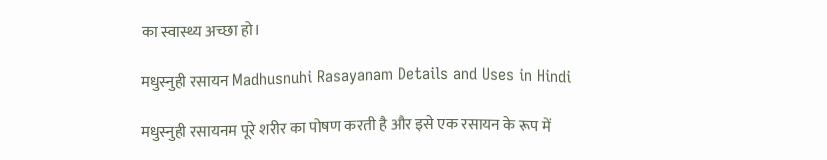का स्वास्थ्य अच्छा हो।

मधुस्नुही रसायन Madhusnuhi Rasayanam Details and Uses in Hindi

मधुस्नुही रसायनम पूरे शरीर का पोषण करती है और इसे एक रसायन के रूप में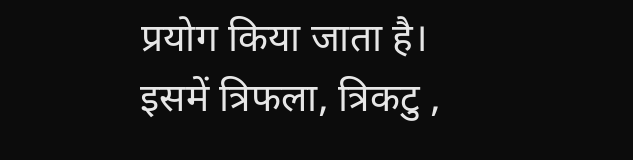प्रयोग किया जाता है। इसमें त्रिफला, त्रिकटु ,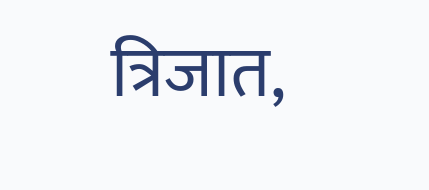त्रिजात,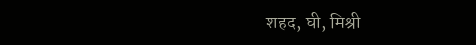शहद, घी, मिश्री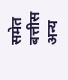समेत बत्तीस अन्य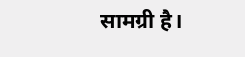सामग्री है।